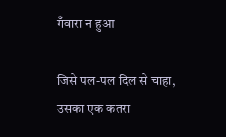गँवारा न हुआ

जिसे पल-पल दिल से चाहा,
उसका एक कतरा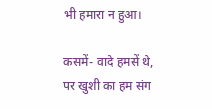भी हमारा न हुआ।

कसमें- वादे हमसें थे,
पर खुशी का हम संग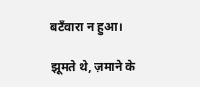बटँवारा न हुआ।

झूमते थे, ज़माने के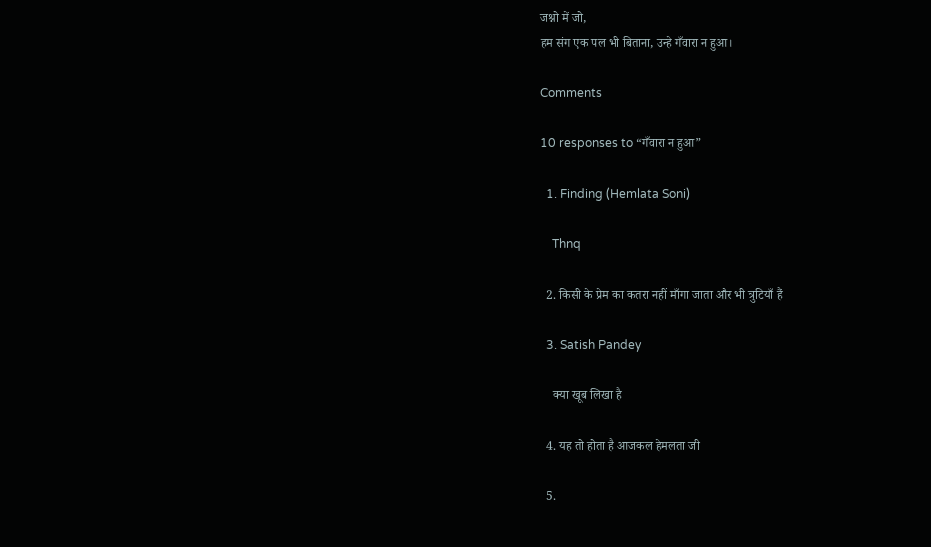जश्नो में जो,
हम संग एक पल भी बिताना, उन्हे गँवारा न हुआ।

Comments

10 responses to “गँवारा न हुआ”

  1. Finding (Hemlata Soni)

    Thnq

  2. किसी के प्रेम का कतरा नहीं माँगा जाता और भी त्रुटियाँ हैं

  3. Satish Pandey

    क्या खूब लिखा है

  4. यह तो होता है आजकल हेमलता जी

  5.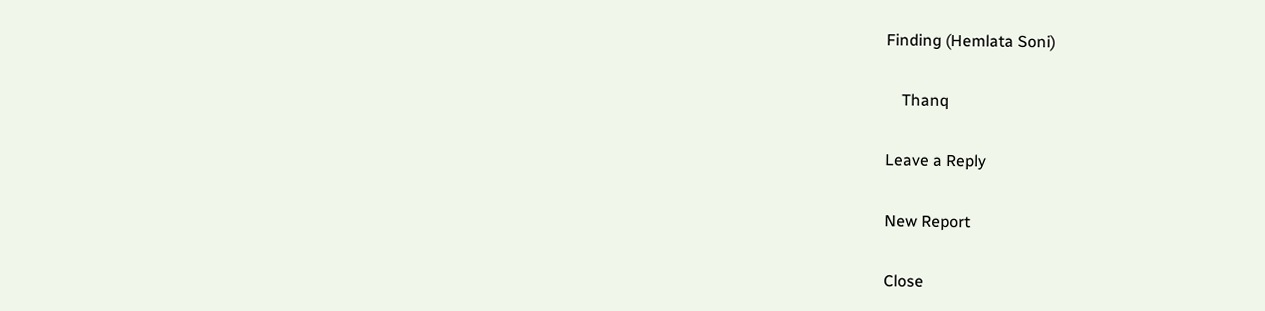Finding (Hemlata Soni)

    Thanq

Leave a Reply

New Report

Close